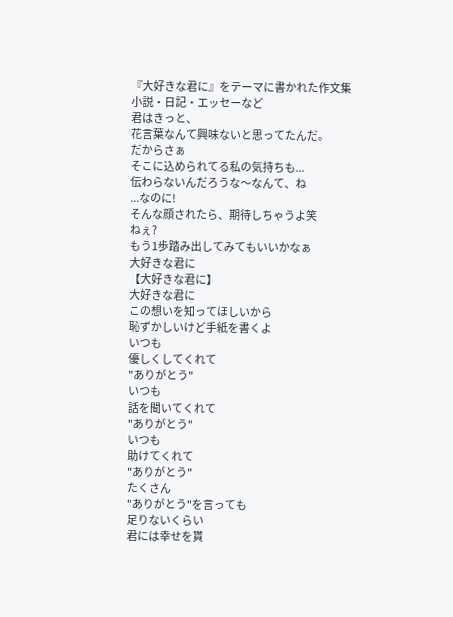『大好きな君に』をテーマに書かれた作文集
小説・日記・エッセーなど
君はきっと、
花言葉なんて興味ないと思ってたんだ。
だからさぁ
そこに込められてる私の気持ちも...
伝わらないんだろうな〜なんて、ね
...なのに!
そんな顔されたら、期待しちゃうよ笑
ねぇ?
もう1歩踏み出してみてもいいかなぁ
大好きな君に
【大好きな君に】
大好きな君に
この想いを知ってほしいから
恥ずかしいけど手紙を書くよ
いつも
優しくしてくれて
"ありがとう"
いつも
話を聞いてくれて
"ありがとう"
いつも
助けてくれて
"ありがとう"
たくさん
"ありがとう"を言っても
足りないくらい
君には幸せを貰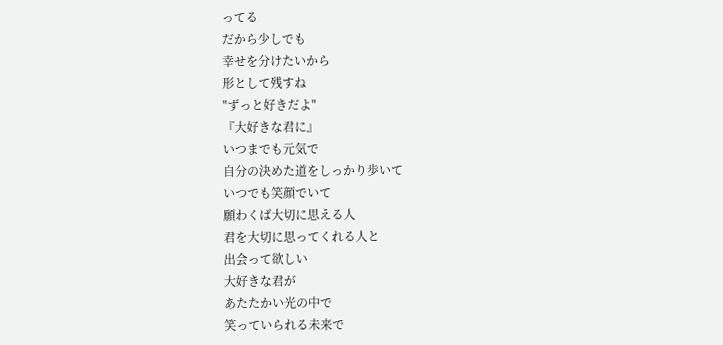ってる
だから少しでも
幸せを分けたいから
形として残すね
"ずっと好きだよ"
『大好きな君に』
いつまでも元気で
自分の決めた道をしっかり歩いて
いつでも笑顔でいて
願わくば大切に思える人
君を大切に思ってくれる人と
出会って欲しい
大好きな君が
あたたかい光の中で
笑っていられる未来で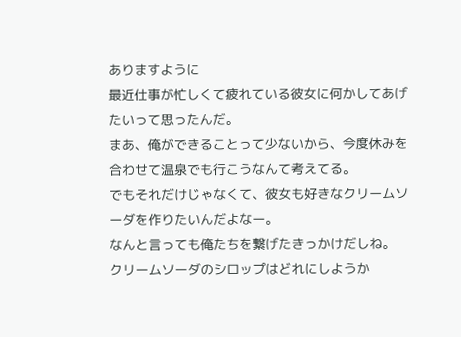ありますように
最近仕事が忙しくて疲れている彼女に何かしてあげたいって思ったんだ。
まあ、俺ができることって少ないから、今度休みを合わせて温泉でも行こうなんて考えてる。
でもそれだけじゃなくて、彼女も好きなクリームソーダを作りたいんだよなー。
なんと言っても俺たちを繋げたきっかけだしね。
クリームソーダのシロップはどれにしようか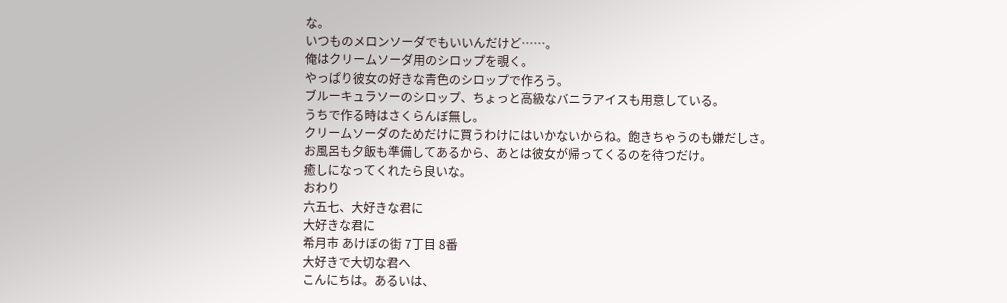な。
いつものメロンソーダでもいいんだけど……。
俺はクリームソーダ用のシロップを覗く。
やっぱり彼女の好きな青色のシロップで作ろう。
ブルーキュラソーのシロップ、ちょっと高級なバニラアイスも用意している。
うちで作る時はさくらんぼ無し。
クリームソーダのためだけに買うわけにはいかないからね。飽きちゃうのも嫌だしさ。
お風呂も夕飯も準備してあるから、あとは彼女が帰ってくるのを待つだけ。
癒しになってくれたら良いな。
おわり
六五七、大好きな君に
大好きな君に
希月市 あけぼの街 7丁目 8番
大好きで大切な君へ
こんにちは。あるいは、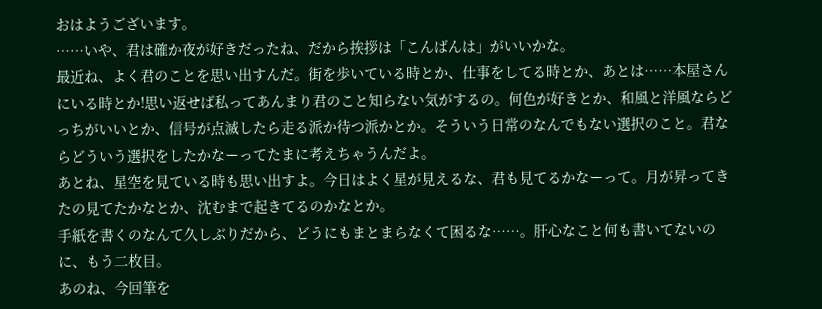おはようございます。
……いや、君は確か夜が好きだったね、だから挨拶は「こんばんは」がいいかな。
最近ね、よく君のことを思い出すんだ。街を歩いている時とか、仕事をしてる時とか、あとは……本屋さんにいる時とか!思い返せば私ってあんまり君のこと知らない気がするの。何色が好きとか、和風と洋風ならどっちがいいとか、信号が点滅したら走る派か待つ派かとか。そういう日常のなんでもない選択のこと。君ならどういう選択をしたかなーってたまに考えちゃうんだよ。
あとね、星空を見ている時も思い出すよ。今日はよく星が見えるな、君も見てるかなーって。月が昇ってきたの見てたかなとか、沈むまで起きてるのかなとか。
手紙を書くのなんて久しぶりだから、どうにもまとまらなくて困るな……。肝心なこと何も書いてないのに、もう二枚目。
あのね、今回筆を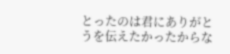とったのは君にありがとうを伝えたかったからな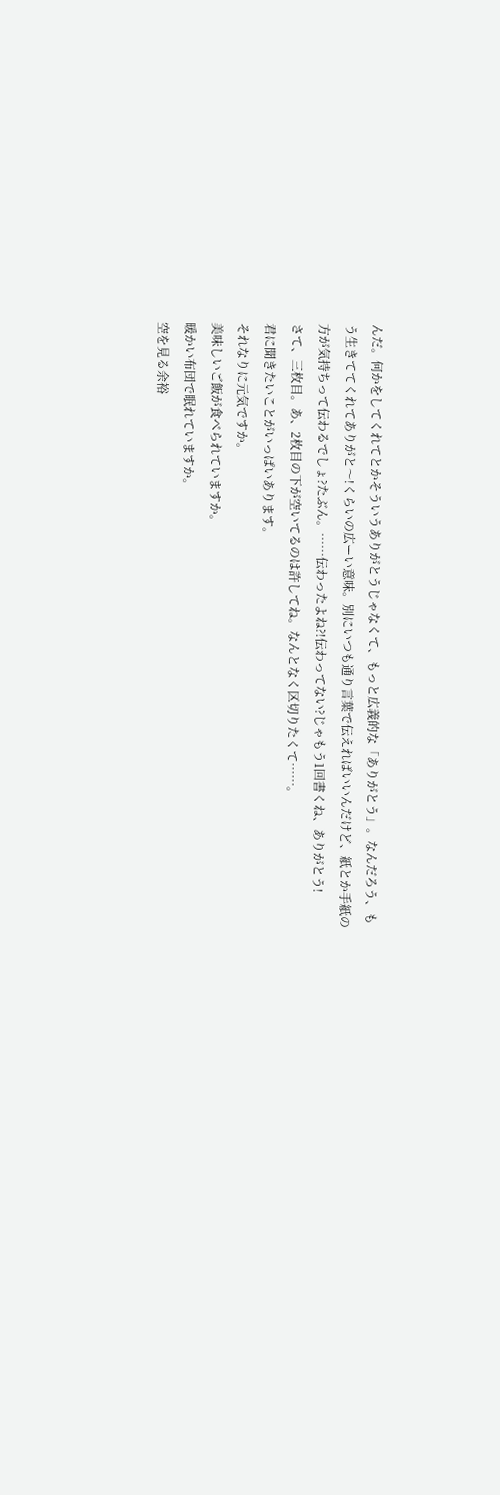んだ。何かをしてくれてとかそういうありがとうじゃなくて、もっと広義的な「ありがとう」。なんだろう、もう生きててくれてありがと〜!くらいの広ーい意味。別にいつも通り言葉で伝えればいいんだけど、紙とか手紙の方が気持ちって伝わるでしょ?たぶん。……伝わったよね?!伝わってない?じゃもう1回書くね、ありがとう!
さて、三枚目。あ、2枚目の下が空いてるのは許してね。なんとなく区切りたくて……。
君に聞きたいことがいっぱいあります。
それなりに元気ですか。
美味しいご飯が食べられていますか。
暖かい布団で眠れていますか。
空を見る余裕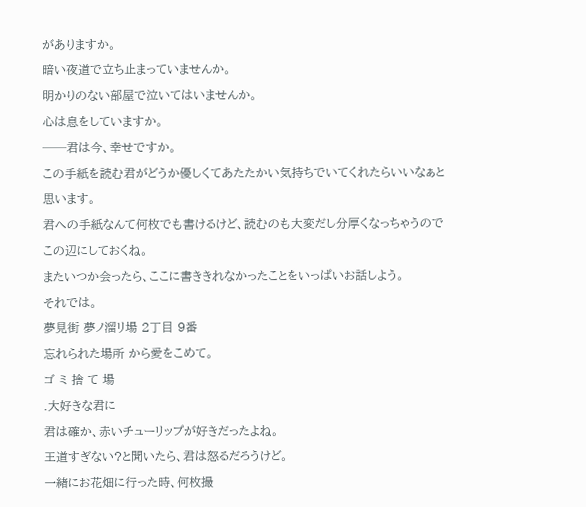がありますか。
暗い夜道で立ち止まっていませんか。
明かりのない部屋で泣いてはいませんか。
心は息をしていますか。
──君は今、幸せですか。
この手紙を読む君がどうか優しくてあたたかい気持ちでいてくれたらいいなぁと思います。
君への手紙なんて何枚でも書けるけど、読むのも大変だし分厚くなっちゃうのでこの辺にしておくね。
またいつか会ったら、ここに書ききれなかったことをいっぱいお話しよう。
それでは。
夢見街 夢ノ溜リ場 2丁目 9番
忘れられた場所 から愛をこめて。
ゴ ミ 捨 て 場
.大好きな君に
君は確か、赤いチューリップが好きだったよね。
王道すぎない?と聞いたら、君は怒るだろうけど。
一緒にお花畑に行った時、何枚撮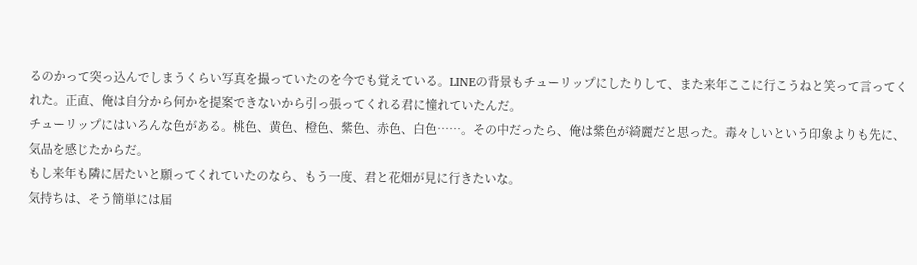るのかって突っ込んでしまうくらい写真を撮っていたのを今でも覚えている。LINEの背景もチューリップにしたりして、また来年ここに行こうねと笑って言ってくれた。正直、俺は自分から何かを提案できないから引っ張ってくれる君に憧れていたんだ。
チューリップにはいろんな色がある。桃色、黄色、橙色、紫色、赤色、白色……。その中だったら、俺は紫色が綺麗だと思った。毒々しいという印象よりも先に、気品を感じたからだ。
もし来年も隣に居たいと願ってくれていたのなら、もう一度、君と花畑が見に行きたいな。
気持ちは、そう簡単には届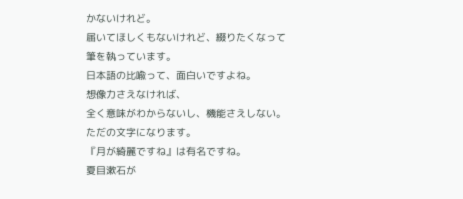かないけれど。
届いてほしくもないけれど、綴りたくなって
筆を執っています。
日本語の比喩って、面白いですよね。
想像力さえなければ、
全く意味がわからないし、機能さえしない。
ただの文字になります。
『月が綺麗ですね』は有名ですね。
夏目漱石が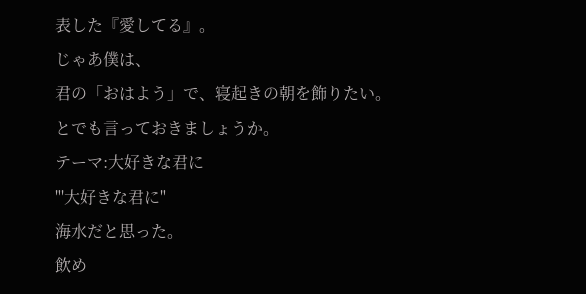表した『愛してる』。
じゃあ僕は、
君の「おはよう」で、寝起きの朝を飾りたい。
とでも言っておきましょうか。
テーマ:大好きな君に
"'大好きな君に"
海水だと思った。
飲め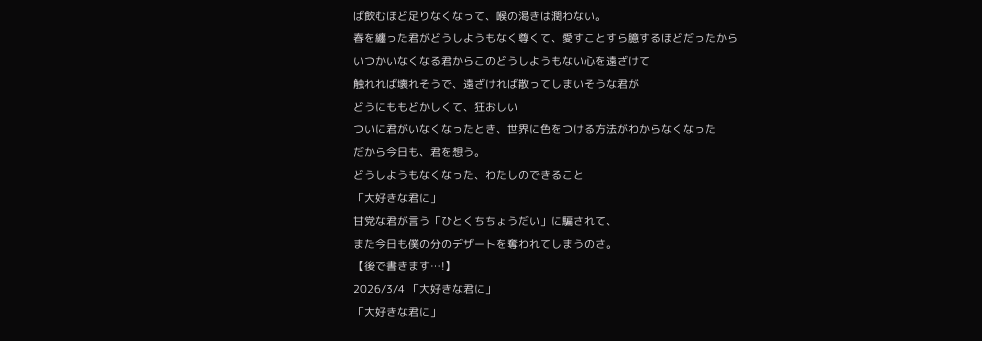ば飲むほど足りなくなって、喉の渇きは潤わない。
春を纏った君がどうしようもなく尊くて、愛すことすら臆するほどだったから
いつかいなくなる君からこのどうしようもない心を遠ざけて
触れれば壊れそうで、遠ざければ散ってしまいそうな君が
どうにももどかしくて、狂おしい
ついに君がいなくなったとき、世界に色をつける方法がわからなくなった
だから今日も、君を想う。
どうしようもなくなった、わたしのできること
「大好きな君に」
甘党な君が言う「ひとくちちょうだい」に騙されて、
また今日も僕の分のデザートを奪われてしまうのさ。
【後で書きます…!】
2026/3/4 「大好きな君に」
「大好きな君に」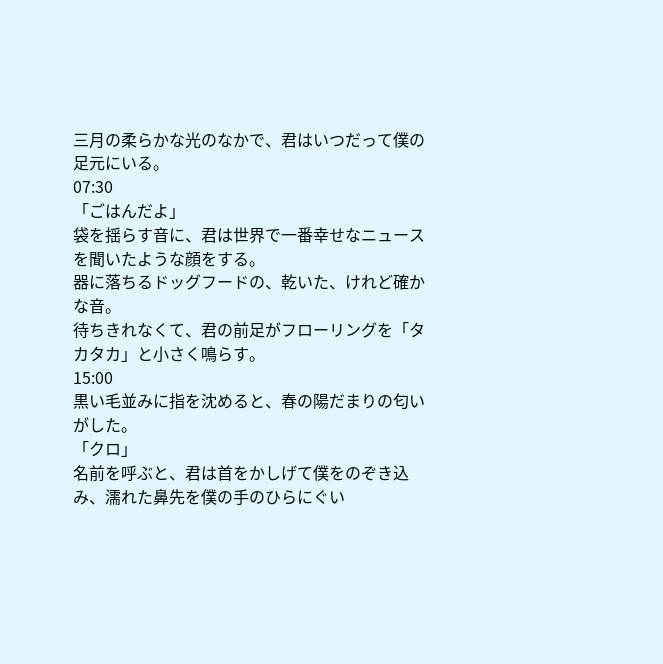三月の柔らかな光のなかで、君はいつだって僕の足元にいる。
07:30
「ごはんだよ」
袋を揺らす音に、君は世界で一番幸せなニュースを聞いたような顔をする。
器に落ちるドッグフードの、乾いた、けれど確かな音。
待ちきれなくて、君の前足がフローリングを「タカタカ」と小さく鳴らす。
15:00
黒い毛並みに指を沈めると、春の陽だまりの匂いがした。
「クロ」
名前を呼ぶと、君は首をかしげて僕をのぞき込み、濡れた鼻先を僕の手のひらにぐい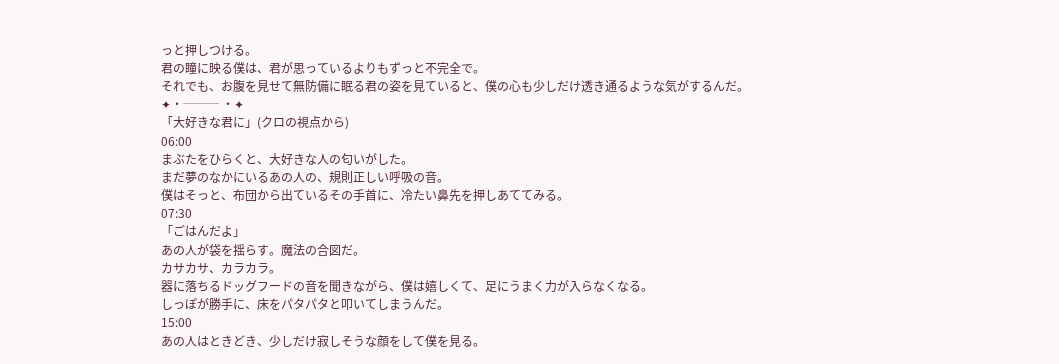っと押しつける。
君の瞳に映る僕は、君が思っているよりもずっと不完全で。
それでも、お腹を見せて無防備に眠る君の姿を見ていると、僕の心も少しだけ透き通るような気がするんだ。
✦・┈┈┈ ・✦
「大好きな君に」(クロの視点から)
06:00
まぶたをひらくと、大好きな人の匂いがした。
まだ夢のなかにいるあの人の、規則正しい呼吸の音。
僕はそっと、布団から出ているその手首に、冷たい鼻先を押しあててみる。
07:30
「ごはんだよ」
あの人が袋を揺らす。魔法の合図だ。
カサカサ、カラカラ。
器に落ちるドッグフードの音を聞きながら、僕は嬉しくて、足にうまく力が入らなくなる。
しっぽが勝手に、床をパタパタと叩いてしまうんだ。
15:00
あの人はときどき、少しだけ寂しそうな顔をして僕を見る。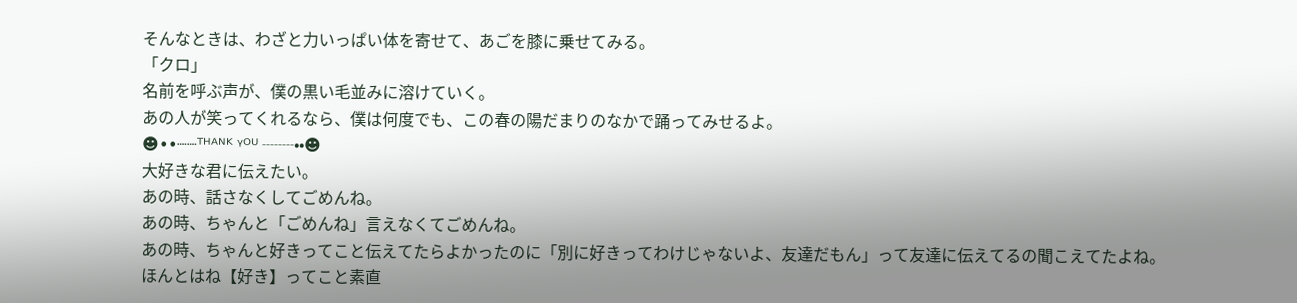そんなときは、わざと力いっぱい体を寄せて、あごを膝に乗せてみる。
「クロ」
名前を呼ぶ声が、僕の黒い毛並みに溶けていく。
あの人が笑ってくれるなら、僕は何度でも、この春の陽だまりのなかで踊ってみせるよ。
☻••┈┈ᵀᴴᴬᴺᴷ ᵞᴼᵁ ┈┈••☻
大好きな君に伝えたい。
あの時、話さなくしてごめんね。
あの時、ちゃんと「ごめんね」言えなくてごめんね。
あの時、ちゃんと好きってこと伝えてたらよかったのに「別に好きってわけじゃないよ、友達だもん」って友達に伝えてるの聞こえてたよね。
ほんとはね【好き】ってこと素直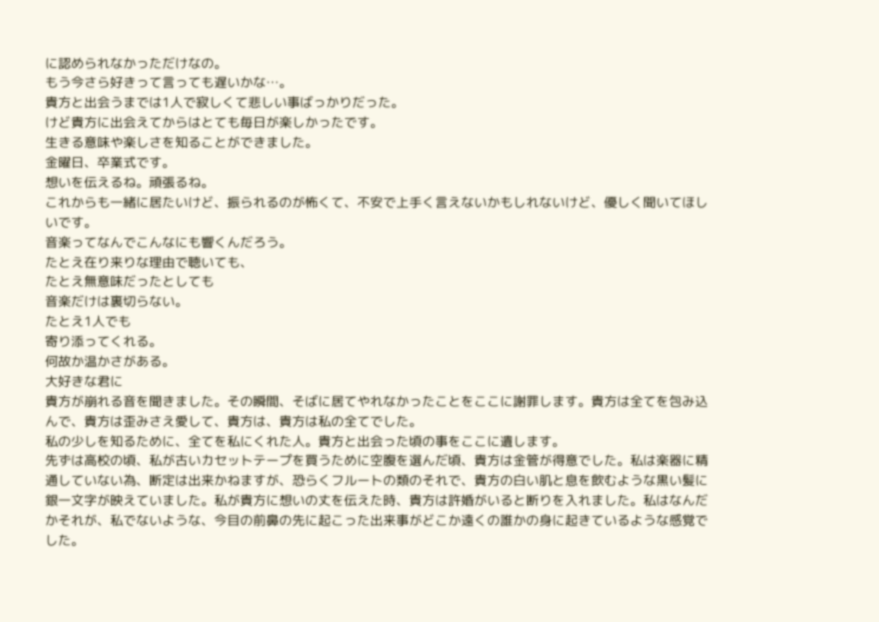に認められなかっただけなの。
もう今さら好きって言っても遅いかな…。
貴方と出会うまでは1人で寂しくて悲しい事ばっかりだった。
けど貴方に出会えてからはとても毎日が楽しかったです。
生きる意味や楽しさを知ることができました。
金曜日、卒業式です。
想いを伝えるね。頑張るね。
これからも一緒に居たいけど、振られるのが怖くて、不安で上手く言えないかもしれないけど、優しく聞いてほしいです。
音楽ってなんでこんなにも響くんだろう。
たとえ在り来りな理由で聴いても、
たとえ無意味だったとしても
音楽だけは裏切らない。
たとえ1人でも
寄り添ってくれる。
何故か温かさがある。
大好きな君に
貴方が崩れる音を聞きました。その瞬間、そばに居てやれなかったことをここに謝罪します。貴方は全てを包み込んで、貴方は歪みさえ愛して、貴方は、貴方は私の全てでした。
私の少しを知るために、全てを私にくれた人。貴方と出会った頃の事をここに遺します。
先ずは高校の頃、私が古いカセットテープを買うために空腹を選んだ頃、貴方は金管が得意でした。私は楽器に精通していない為、断定は出来かねますが、恐らくフルートの類のそれで、貴方の白い肌と息を飲むような黒い髪に銀一文字が映えていました。私が貴方に想いの丈を伝えた時、貴方は許婚がいると断りを入れました。私はなんだかそれが、私でないような、今目の前鼻の先に起こった出来事がどこか遠くの誰かの身に起きているような感覚でした。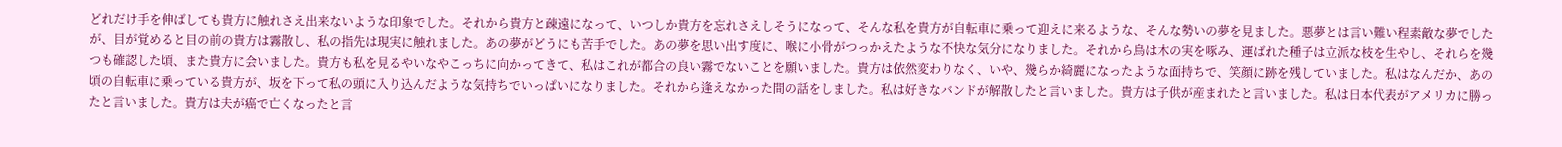どれだけ手を伸ばしても貴方に触れさえ出来ないような印象でした。それから貴方と疎遠になって、いつしか貴方を忘れさえしそうになって、そんな私を貴方が自転車に乗って迎えに来るような、そんな勢いの夢を見ました。悪夢とは言い難い程素敵な夢でしたが、目が覚めると目の前の貴方は霧散し、私の指先は現実に触れました。あの夢がどうにも苦手でした。あの夢を思い出す度に、喉に小骨がつっかえたような不快な気分になりました。それから鳥は木の実を啄み、運ばれた種子は立派な枝を生やし、それらを幾つも確認した頃、また貴方に会いました。貴方も私を見るやいなやこっちに向かってきて、私はこれが都合の良い霧でないことを願いました。貴方は依然変わりなく、いや、幾らか綺麗になったような面持ちで、笑顔に跡を残していました。私はなんだか、あの頃の自転車に乗っている貴方が、坂を下って私の頭に入り込んだような気持ちでいっぱいになりました。それから逢えなかった間の話をしました。私は好きなバンドが解散したと言いました。貴方は子供が産まれたと言いました。私は日本代表がアメリカに勝ったと言いました。貴方は夫が癌で亡くなったと言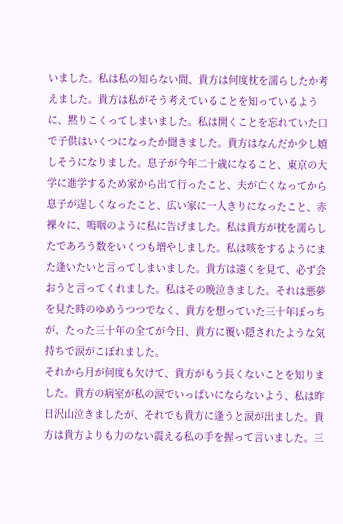いました。私は私の知らない間、貴方は何度枕を濡らしたか考えました。貴方は私がそう考えていることを知っているように、黙りこくってしまいました。私は開くことを忘れていた口で子供はいくつになったか聞きました。貴方はなんだか少し嬉しそうになりました。息子が今年二十歳になること、東京の大学に進学するため家から出て行ったこと、夫が亡くなってから息子が逞しくなったこと、広い家に一人きりになったこと、赤裸々に、嗚咽のように私に告げました。私は貴方が枕を濡らしたであろう数をいくつも増やしました。私は咳をするようにまた逢いたいと言ってしまいました。貴方は遠くを見て、必ず会おうと言ってくれました。私はその晩泣きました。それは悪夢を見た時のゆめうつつでなく、貴方を想っていた三十年ぽっちが、たった三十年の全てが今日、貴方に覆い隠されたような気持ちで涙がこぼれました。
それから月が何度も欠けて、貴方がもう長くないことを知りました。貴方の病室が私の涙でいっぱいにならないよう、私は昨日沢山泣きましたが、それでも貴方に逢うと涙が出ました。貴方は貴方よりも力のない震える私の手を握って言いました。三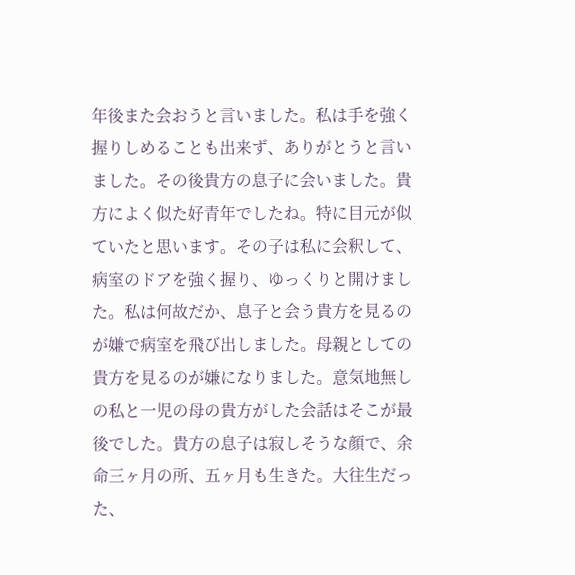年後また会おうと言いました。私は手を強く握りしめることも出来ず、ありがとうと言いました。その後貴方の息子に会いました。貴方によく似た好青年でしたね。特に目元が似ていたと思います。その子は私に会釈して、病室のドアを強く握り、ゆっくりと開けました。私は何故だか、息子と会う貴方を見るのが嫌で病室を飛び出しました。母親としての貴方を見るのが嫌になりました。意気地無しの私と一児の母の貴方がした会話はそこが最後でした。貴方の息子は寂しそうな顔で、余命三ヶ月の所、五ヶ月も生きた。大往生だった、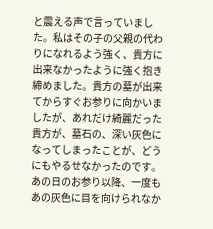と震える声で言っていました。私はその子の父親の代わりになれるよう強く、貴方に出来なかったように強く抱き締めました。貴方の墓が出来てからすぐお参りに向かいましたが、あれだけ綺麗だった貴方が、墓石の、深い灰色になってしまったことが、どうにもやるせなかったのです。あの日のお参り以降、一度もあの灰色に目を向けられなか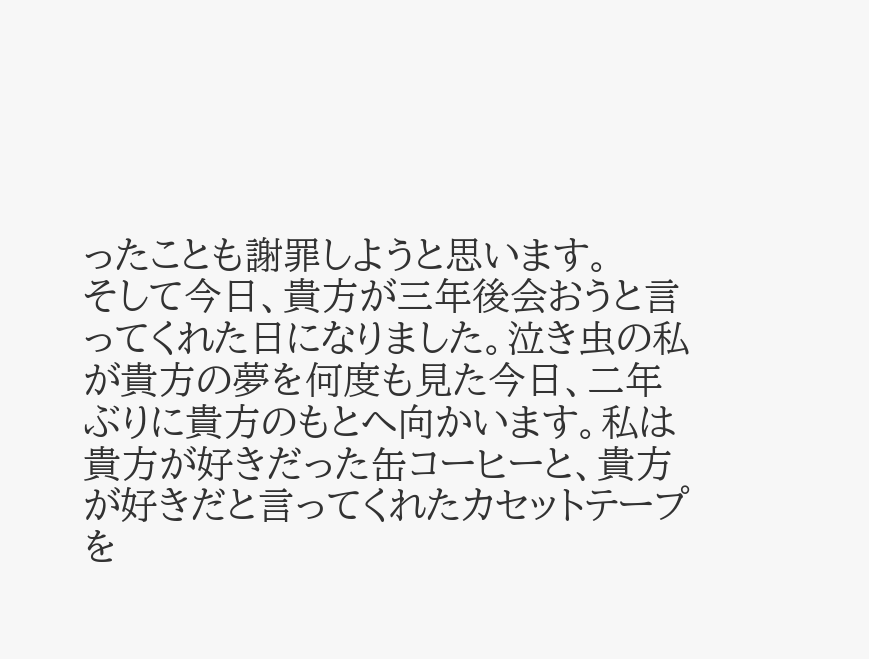ったことも謝罪しようと思います。
そして今日、貴方が三年後会おうと言ってくれた日になりました。泣き虫の私が貴方の夢を何度も見た今日、二年ぶりに貴方のもとへ向かいます。私は貴方が好きだった缶コーヒーと、貴方が好きだと言ってくれたカセットテープを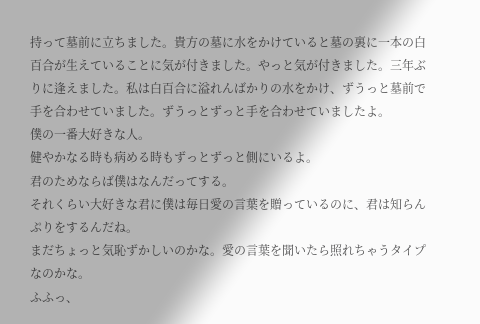持って墓前に立ちました。貴方の墓に水をかけていると墓の裏に一本の白百合が生えていることに気が付きました。やっと気が付きました。三年ぶりに逢えました。私は白百合に溢れんばかりの水をかけ、ずうっと墓前で手を合わせていました。ずうっとずっと手を合わせていましたよ。
僕の一番大好きな人。
健やかなる時も病める時もずっとずっと側にいるよ。
君のためならば僕はなんだってする。
それくらい大好きな君に僕は毎日愛の言葉を贈っているのに、君は知らんぷりをするんだね。
まだちょっと気恥ずかしいのかな。愛の言葉を聞いたら照れちゃうタイプなのかな。
ふふっ、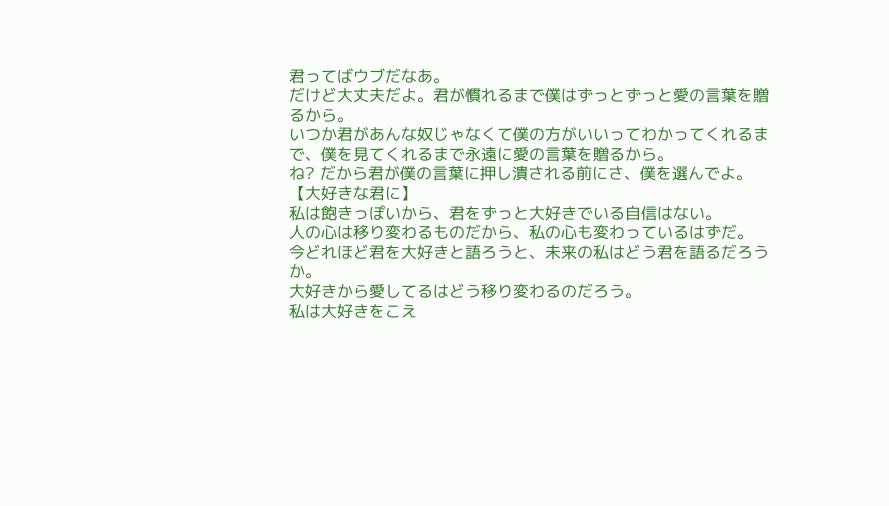君ってばウブだなあ。
だけど大丈夫だよ。君が慣れるまで僕はずっとずっと愛の言葉を贈るから。
いつか君があんな奴じゃなくて僕の方がいいってわかってくれるまで、僕を見てくれるまで永遠に愛の言葉を贈るから。
ね? だから君が僕の言葉に押し潰される前にさ、僕を選んでよ。
【大好きな君に】
私は飽きっぽいから、君をずっと大好きでいる自信はない。
人の心は移り変わるものだから、私の心も変わっているはずだ。
今どれほど君を大好きと語ろうと、未来の私はどう君を語るだろうか。
大好きから愛してるはどう移り変わるのだろう。
私は大好きをこえ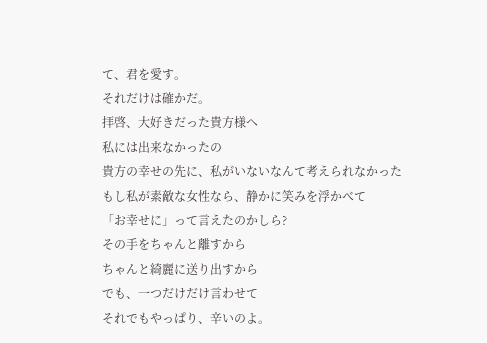て、君を愛す。
それだけは確かだ。
拝啓、大好きだった貴方様へ
私には出来なかったの
貴方の幸せの先に、私がいないなんて考えられなかった
もし私が素敵な女性なら、静かに笑みを浮かべて
「お幸せに」って言えたのかしら?
その手をちゃんと離すから
ちゃんと綺麗に送り出すから
でも、一つだけだけ言わせて
それでもやっぱり、辛いのよ。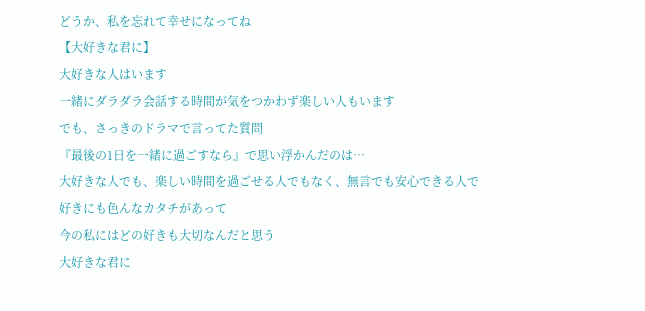どうか、私を忘れて幸せになってね
【大好きな君に】
大好きな人はいます
一緒にダラダラ会話する時間が気をつかわず楽しい人もいます
でも、さっきのドラマで言ってた質問
『最後の1日を一緒に過ごすなら』で思い浮かんだのは…
大好きな人でも、楽しい時間を過ごせる人でもなく、無言でも安心できる人で
好きにも色んなカタチがあって
今の私にはどの好きも大切なんだと思う
大好きな君に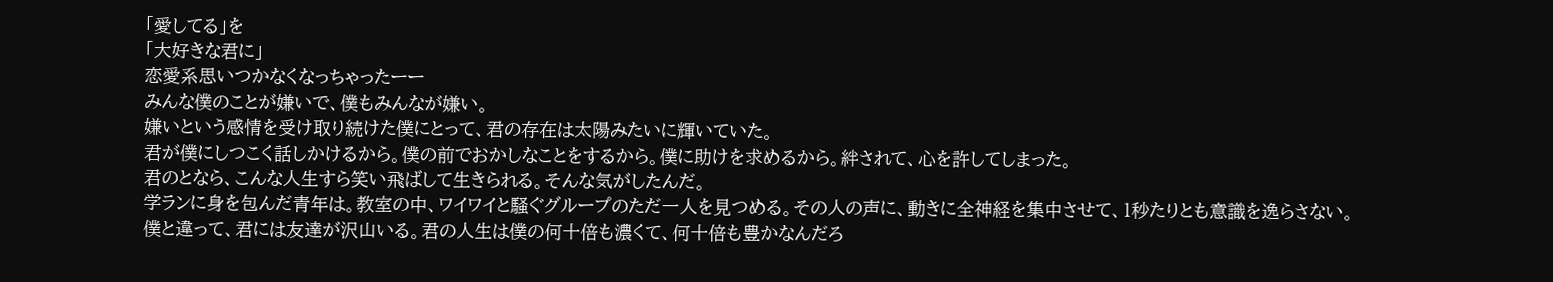「愛してる」を
「大好きな君に」
恋愛系思いつかなくなっちゃったーー
みんな僕のことが嫌いで、僕もみんなが嫌い。
嫌いという感情を受け取り続けた僕にとって、君の存在は太陽みたいに輝いていた。
君が僕にしつこく話しかけるから。僕の前でおかしなことをするから。僕に助けを求めるから。絆されて、心を許してしまった。
君のとなら、こんな人生すら笑い飛ばして生きられる。そんな気がしたんだ。
学ランに身を包んだ青年は。教室の中、ワイワイと騒ぐグループのただ一人を見つめる。その人の声に、動きに全神経を集中させて、1秒たりとも意識を逸らさない。
僕と違って、君には友達が沢山いる。君の人生は僕の何十倍も濃くて、何十倍も豊かなんだろ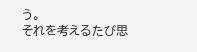う。
それを考えるたび思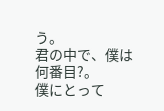う。
君の中で、僕は何番目?。
僕にとって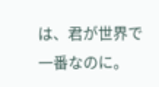は、君が世界で一番なのに。